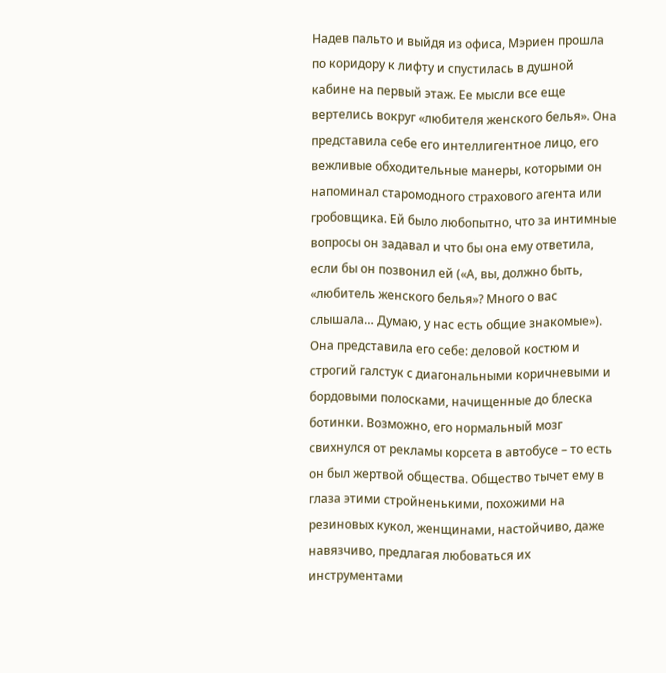Надев пальто и выйдя из офиса, Мэриен прошла по коридору к лифту и спустилась в душной кабине на первый этаж. Ее мысли все еще вертелись вокруг «любителя женского белья». Она представила себе его интеллигентное лицо, его вежливые обходительные манеры, которыми он напоминал старомодного страхового агента или гробовщика. Ей было любопытно, что за интимные вопросы он задавал и что бы она ему ответила, если бы он позвонил ей («А, вы, должно быть, «любитель женского белья»? Много о вас слышала… Думаю, у нас есть общие знакомые»). Она представила его себе: деловой костюм и строгий галстук с диагональными коричневыми и бордовыми полосками, начищенные до блеска ботинки. Возможно, его нормальный мозг свихнулся от рекламы корсета в автобусе – то есть он был жертвой общества. Общество тычет ему в глаза этими стройненькими, похожими на резиновых кукол, женщинами, настойчиво, даже навязчиво, предлагая любоваться их инструментами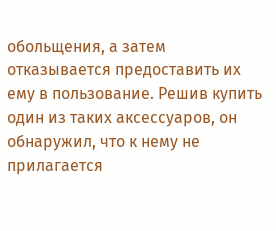обольщения, а затем отказывается предоставить их ему в пользование. Решив купить один из таких аксессуаров, он обнаружил, что к нему не прилагается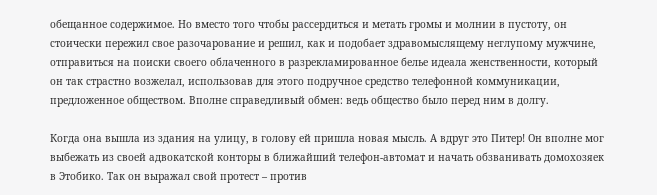обещанное содержимое. Но вместо того чтобы рассердиться и метать громы и молнии в пустоту, он стоически пережил свое разочарование и решил, как и подобает здравомыслящему неглупому мужчине, отправиться на поиски своего облаченного в разрекламированное белье идеала женственности, который он так страстно возжелал, использовав для этого подручное средство телефонной коммуникации, предложенное обществом. Вполне справедливый обмен: ведь общество было перед ним в долгу.

Когда она вышла из здания на улицу, в голову ей пришла новая мысль. А вдруг это Питер! Он вполне мог выбежать из своей адвокатской конторы в ближайший телефон-автомат и начать обзванивать домохозяек в Этобико. Так он выражал свой протест – против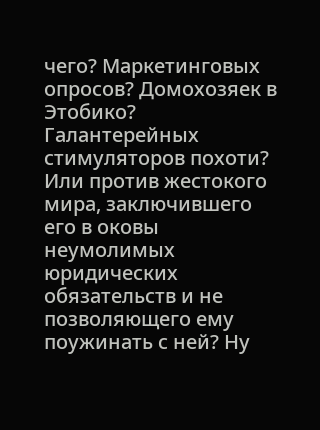чего? Маркетинговых опросов? Домохозяек в Этобико? Галантерейных стимуляторов похоти? Или против жестокого мира, заключившего его в оковы неумолимых юридических обязательств и не позволяющего ему поужинать с ней? Ну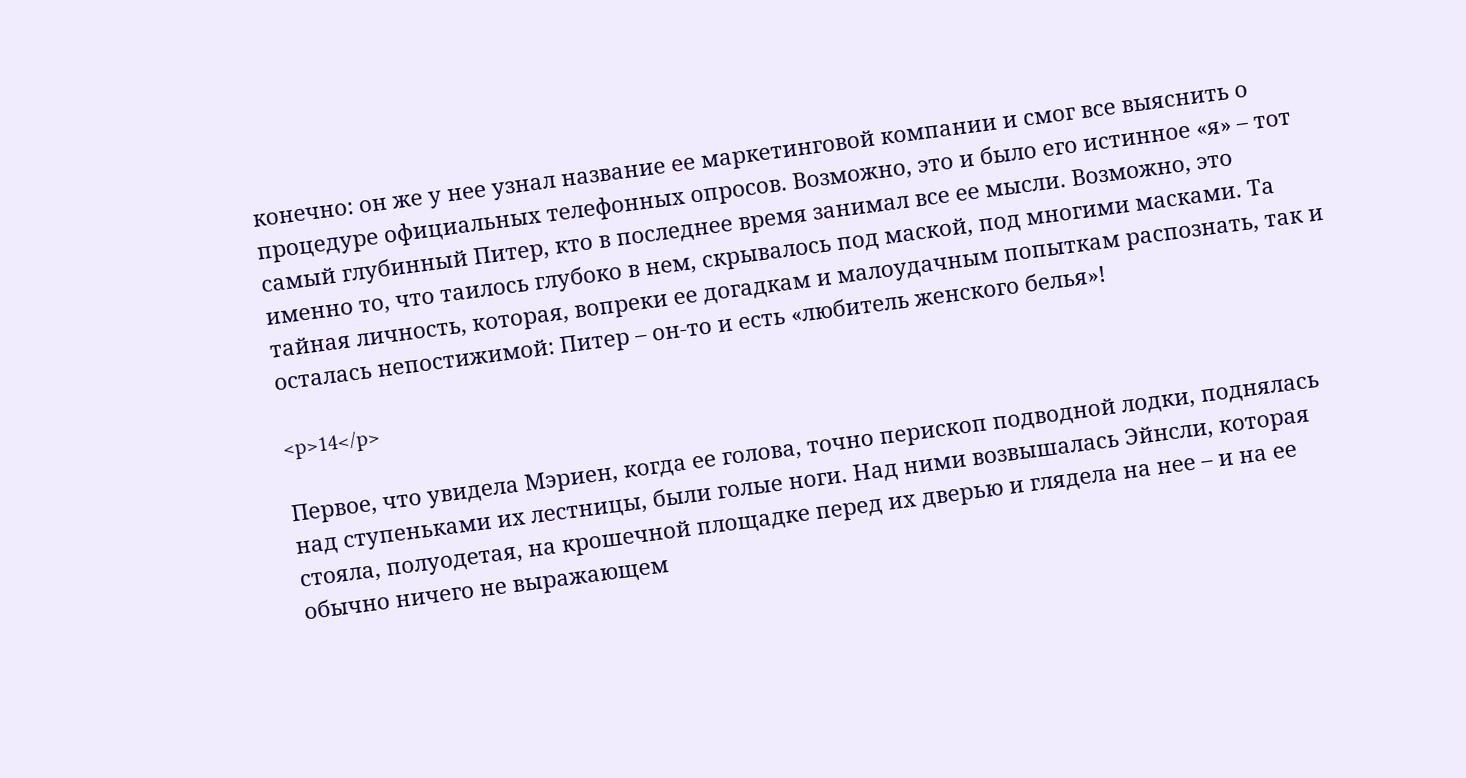конечно: он же у нее узнал название ее маркетинговой компании и смог все выяснить о процедуре официальных телефонных опросов. Возможно, это и было его истинное «я» – тот самый глубинный Питер, кто в последнее время занимал все ее мысли. Возможно, это именно то, что таилось глубоко в нем, скрывалось под маской, под многими масками. Та тайная личность, которая, вопреки ее догадкам и малоудачным попыткам распознать, так и осталась непостижимой: Питер – он-то и есть «любитель женского белья»!

<p>14</p>

Первое, что увидела Мэриен, когда ее голова, точно перископ подводной лодки, поднялась над ступеньками их лестницы, были голые ноги. Над ними возвышалась Эйнсли, которая стояла, полуодетая, на крошечной площадке перед их дверью и глядела на нее – и на ее обычно ничего не выражающем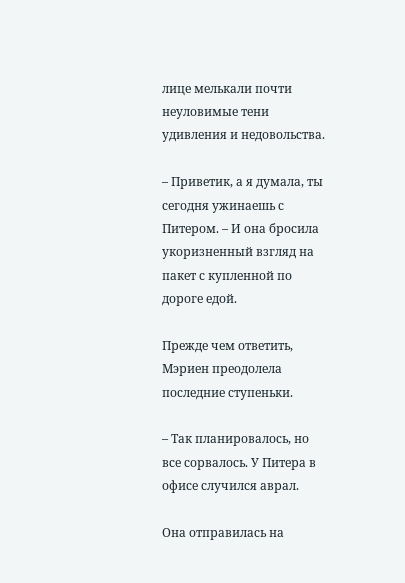лице мелькали почти неуловимые тени удивления и недовольства.

– Приветик, а я думала, ты сегодня ужинаешь с Питером. – И она бросила укоризненный взгляд на пакет с купленной по дороге едой.

Прежде чем ответить, Мэриен преодолела последние ступеньки.

– Так планировалось, но все сорвалось. У Питера в офисе случился аврал.

Она отправилась на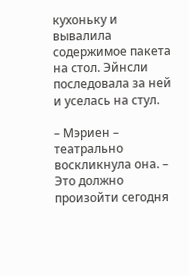кухоньку и вывалила содержимое пакета на стол. Эйнсли последовала за ней и уселась на стул.

– Мэриен – театрально воскликнула она. – Это должно произойти сегодня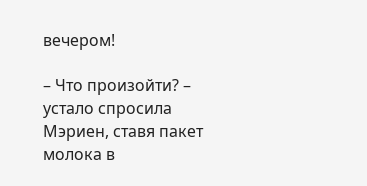вечером!

– Что произойти? – устало спросила Мэриен, ставя пакет молока в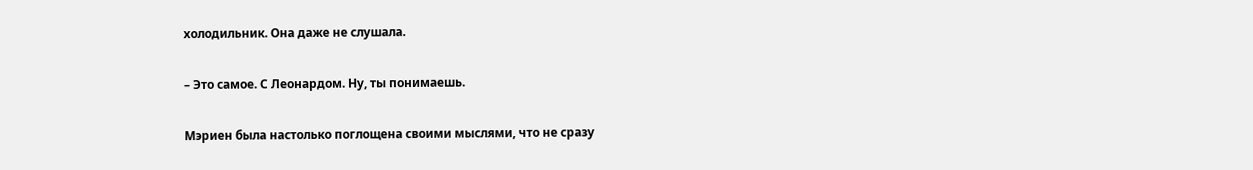холодильник. Она даже не слушала.

– Это самое. С Леонардом. Ну, ты понимаешь.

Мэриен была настолько поглощена своими мыслями, что не сразу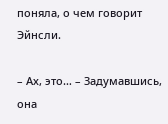поняла, о чем говорит Эйнсли.

– Ах, это… – Задумавшись, она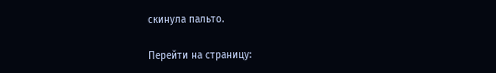скинула пальто.

Перейти на страницу: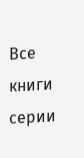Все книги серии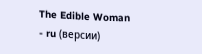The Edible Woman - ru (версии)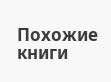Похожие книги